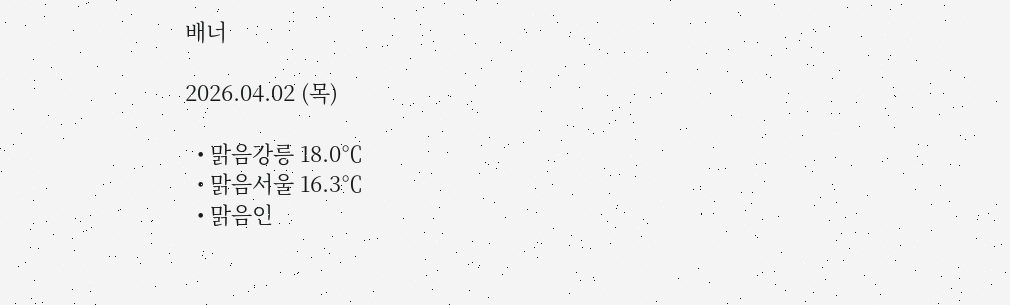배너

2026.04.02 (목)

  • 맑음강릉 18.0℃
  • 맑음서울 16.3℃
  • 맑음인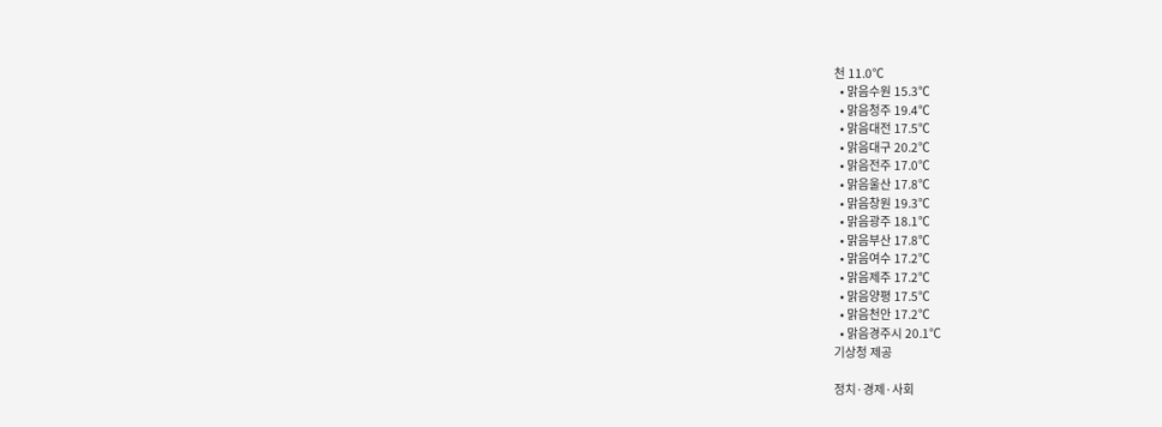천 11.0℃
  • 맑음수원 15.3℃
  • 맑음청주 19.4℃
  • 맑음대전 17.5℃
  • 맑음대구 20.2℃
  • 맑음전주 17.0℃
  • 맑음울산 17.8℃
  • 맑음창원 19.3℃
  • 맑음광주 18.1℃
  • 맑음부산 17.8℃
  • 맑음여수 17.2℃
  • 맑음제주 17.2℃
  • 맑음양평 17.5℃
  • 맑음천안 17.2℃
  • 맑음경주시 20.1℃
기상청 제공

정치·경제·사회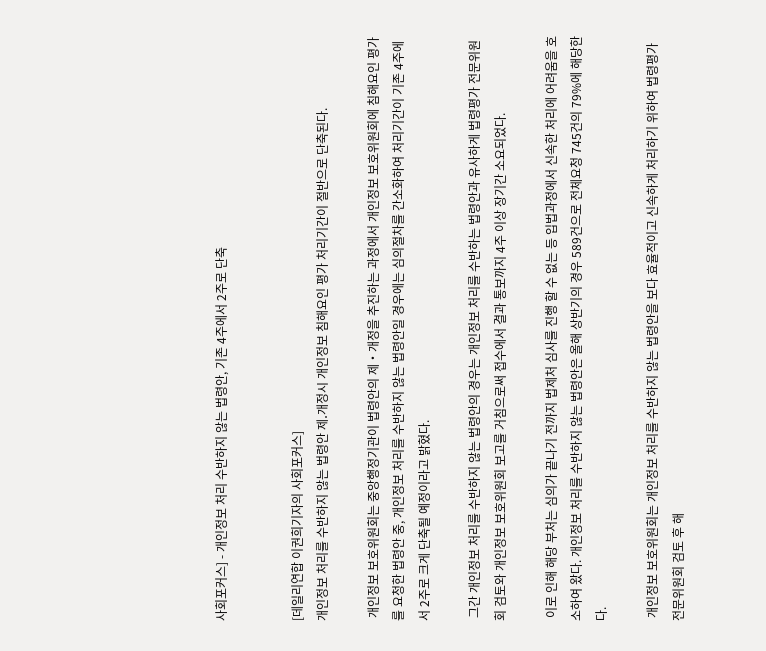사회포커스] - 개인정보 처리 수반하지 않는 법령안, 기존 4주에서 2주로 단축


[데일리연합 이권희기자의 사회포커스]
개인정보 처리를 수반하지 않는 법령안 제․개정시 개인정보 침해요인 평가 처리기간이 절반으로 단축된다.

 개인정보 보호위원회는 중앙행정기관이 법령안의 제‧개정을 추진하는 과정에서 개인정보 보호위원회에 침해요인 평가를 요청한 법령안 중, 개인정보 처리를 수반하지 않는 법령안일 경우에는 심의절차를 간소화하여 처리기간이 기존 4주에서 2주로 크게 단축될 예정이라고 밝혔다.

 그간 개인정보 처리를 수반하지 않는 법령안의 경우는 개인정보 처리를 수반하는 법령안과 유사하게 법령평가 전문위원회 검토와 개인정보 보호위원회 보고를 거침으로써 접수에서 결과 통보까지 4주 이상 장기간 소요되었다.

 이로 인해 해당 부처는 심의가 끝나기 전까지 법제처 심사를 진행 할 수 없는 등 입법과정에서 신속한 처리에 어려움을 호소하여 왔다. 개인정보 처리를 수반하지 않는 법령안은 올해 상반기의 경우 589건으로 전체요청 745건의 79%에 해당한다.

 개인정보 보호위원회는 개인정보 처리를 수반하지 않는 법령안을 보다 효율적이고 신속하게 처리하기 위하여 법령평가 전문위원회 검토 후 해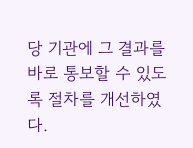당 기관에 그 결과를 바로 통보할 수 있도록 절차를 개선하였다.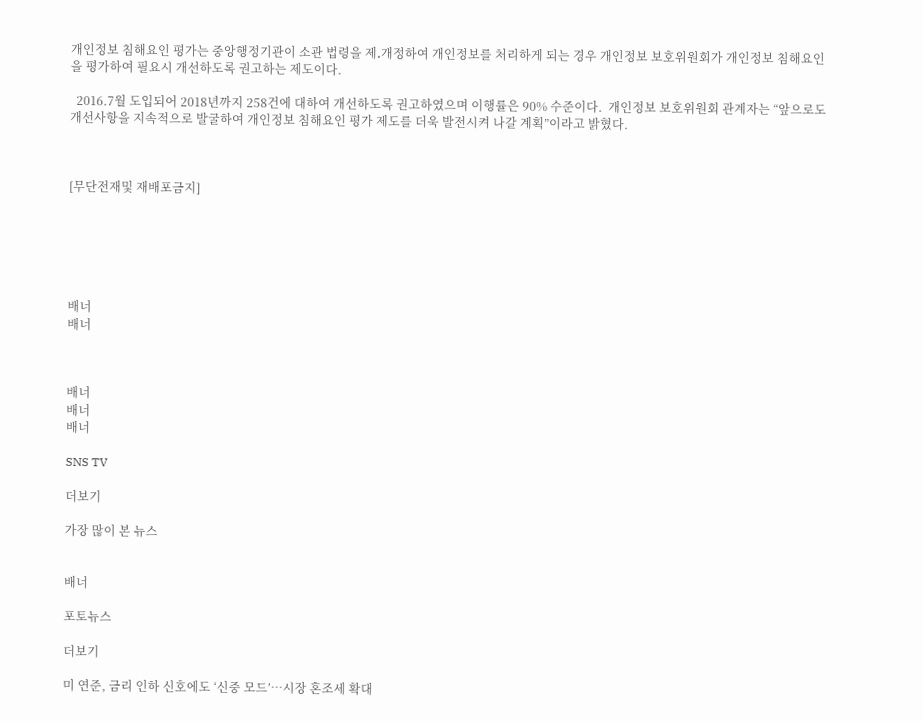개인정보 침해요인 평가는 중앙행정기관이 소관 법령을 제․개정하여 개인정보를 처리하게 되는 경우 개인정보 보호위원회가 개인정보 침해요인을 평가하여 필요시 개선하도록 권고하는 제도이다.

  2016.7월 도입되어 2018년까지 258건에 대하여 개선하도록 권고하였으며 이행률은 90% 수준이다.  개인정보 보호위원회 관계자는 “앞으로도 개선사항을 지속적으로 발굴하여 개인정보 침해요인 평가 제도를 더욱 발전시켜 나갈 계획”이라고 밝혔다.



[무단전재및 재배포금지]






배너
배너



배너
배너
배너

SNS TV

더보기

가장 많이 본 뉴스


배너

포토뉴스

더보기

미 연준, 금리 인하 신호에도 ‘신중 모드’…시장 혼조세 확대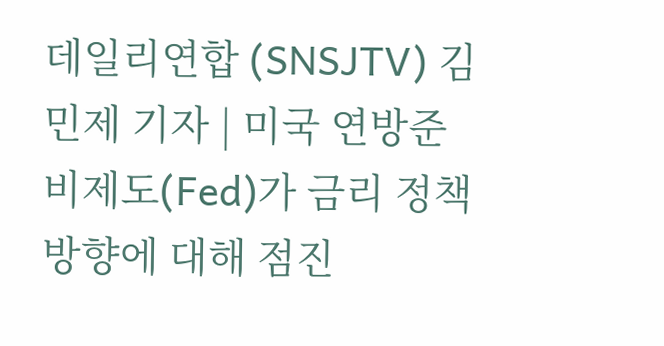데일리연합 (SNSJTV) 김민제 기자 | 미국 연방준비제도(Fed)가 금리 정책 방향에 대해 점진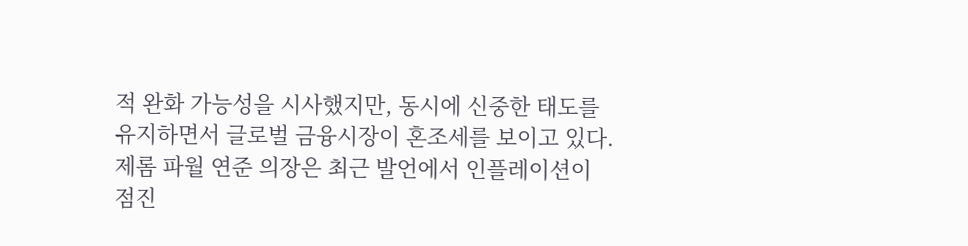적 완화 가능성을 시사했지만, 동시에 신중한 태도를 유지하면서 글로벌 금융시장이 혼조세를 보이고 있다. 제롬 파월 연준 의장은 최근 발언에서 인플레이션이 점진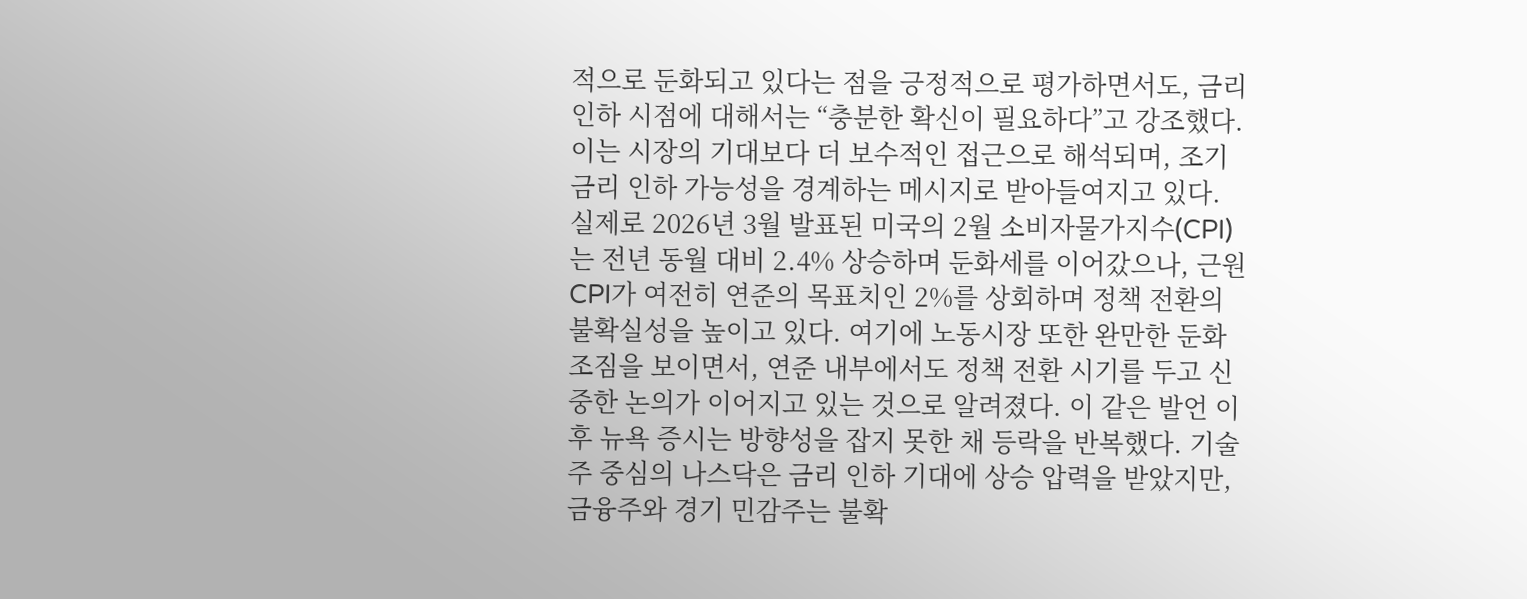적으로 둔화되고 있다는 점을 긍정적으로 평가하면서도, 금리 인하 시점에 대해서는 “충분한 확신이 필요하다”고 강조했다. 이는 시장의 기대보다 더 보수적인 접근으로 해석되며, 조기 금리 인하 가능성을 경계하는 메시지로 받아들여지고 있다. 실제로 2026년 3월 발표된 미국의 2월 소비자물가지수(CPI)는 전년 동월 대비 2.4% 상승하며 둔화세를 이어갔으나, 근원 CPI가 여전히 연준의 목표치인 2%를 상회하며 정책 전환의 불확실성을 높이고 있다. 여기에 노동시장 또한 완만한 둔화 조짐을 보이면서, 연준 내부에서도 정책 전환 시기를 두고 신중한 논의가 이어지고 있는 것으로 알려졌다. 이 같은 발언 이후 뉴욕 증시는 방향성을 잡지 못한 채 등락을 반복했다. 기술주 중심의 나스닥은 금리 인하 기대에 상승 압력을 받았지만, 금융주와 경기 민감주는 불확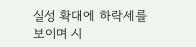실성 확대에 하락세를 보이며 시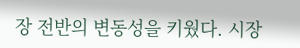장 전반의 변동성을 키웠다. 시장